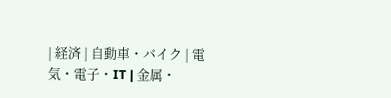| 経済 | 自動車・バイク | 電気・電子・IT | 金属・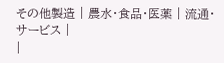その他製造 | 農水・食品・医薬 | 流通・サービス |
|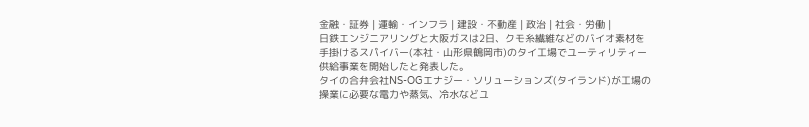金融・証券 | 運輸・インフラ | 建設・不動産 | 政治 | 社会・労働 |
日鉄エンジニアリングと大阪ガスは2日、クモ糸繊維などのバイオ素材を手掛けるスパイバー(本社・山形県鶴岡市)のタイ工場でユーティリティー供給事業を開始したと発表した。
タイの合弁会社NS-OGエナジー・ソリューションズ(タイランド)が工場の操業に必要な電力や蒸気、冷水などユ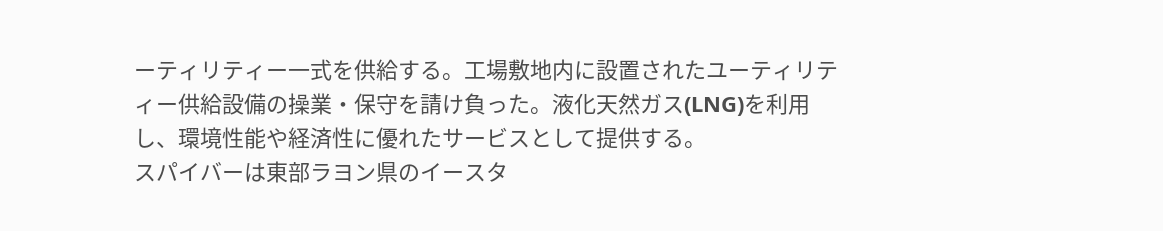ーティリティー一式を供給する。工場敷地内に設置されたユーティリティー供給設備の操業・保守を請け負った。液化天然ガス(LNG)を利用し、環境性能や経済性に優れたサービスとして提供する。
スパイバーは東部ラヨン県のイースタ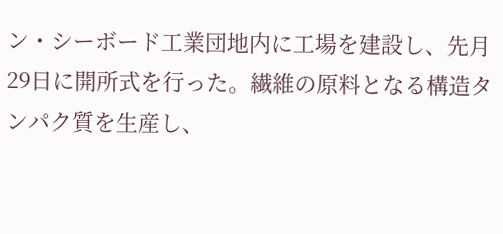ン・シーボード工業団地内に工場を建設し、先月29日に開所式を行った。繊維の原料となる構造タンパク質を生産し、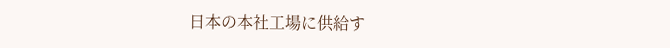日本の本社工場に供給す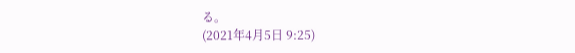る。
(2021年4月5日 9:25)